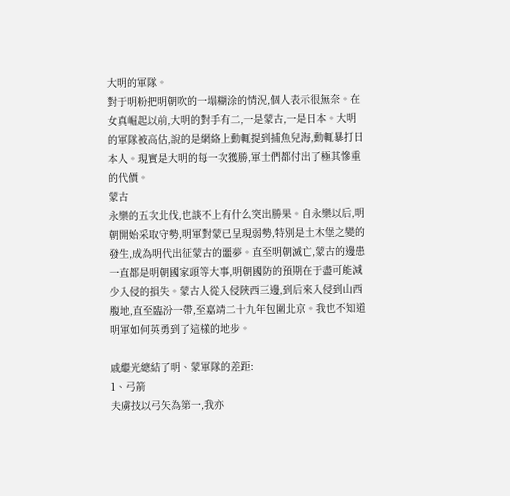大明的軍隊。
對于明粉把明朝吹的一塌糊涂的情況,個人表示很無奈。在女真崛起以前,大明的對手有二,一是蒙古,一是日本。大明的軍隊被高估,說的是網絡上動輒提到捕魚兒海,動輒暴打日本人。現實是大明的每一次獲勝,軍士們都付出了極其慘重的代價。
蒙古
永樂的五次北伐,也談不上有什么突出勝果。自永樂以后,明朝開始采取守勢,明軍對蒙已呈現弱勢,特別是土木堡之變的發生,成為明代出征蒙古的噩夢。直至明朝滅亡,蒙古的邊患一直都是明朝國家頭等大事,明朝國防的預期在于盡可能減少入侵的損失。蒙古人從入侵陜西三邊,到后來入侵到山西腹地,直至臨汾一帶,至嘉靖二十九年包圍北京。我也不知道明軍如何英勇到了這樣的地步。

戚繼光總結了明、蒙軍隊的差距:
1、弓箭
夫虜技以弓矢為第一,我亦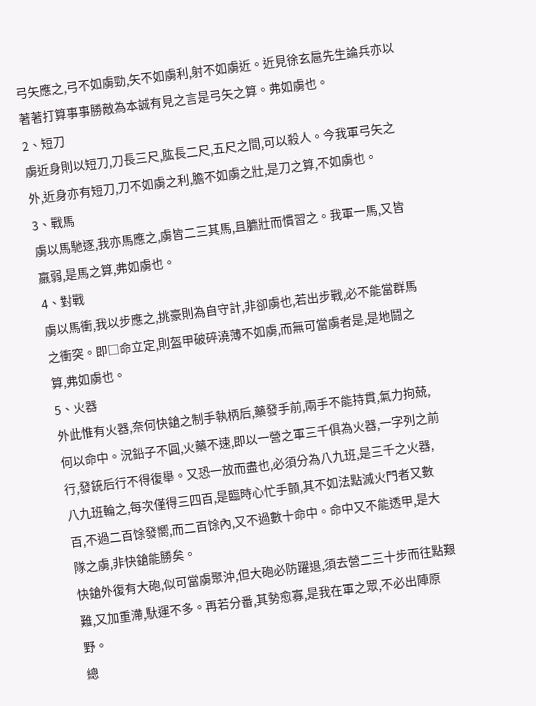弓矢應之,弓不如虜勁,矢不如虜利,射不如虜近。近見徐玄扈先生論兵亦以著著打算事事勝敵為本誠有見之言是弓矢之算。弗如虜也。
2、短刀
虜近身則以短刀,刀長三尺,肱長二尺,五尺之間,可以殺人。今我軍弓矢之外,近身亦有短刀,刀不如虜之利,膽不如虜之壯,是刀之算,不如虜也。
3、戰馬
虜以馬馳逐,我亦馬應之,虜皆二三其馬,且臕壯而慣習之。我軍一馬,又皆羸弱,是馬之算,弗如虜也。
4、對戰
虜以馬衝,我以步應之,挑豪則為自守計,非卻虜也,若出步戰,必不能當群馬之衝突。即□命立定,則盔甲破碎澆薄不如虜,而無可當虜者是,是地鬪之算,弗如虜也。
5、火器
外此惟有火器,奈何快鎗之制手執柄后,藥發手前,兩手不能持貫,氣力拘兢,何以命中。況鉛子不圓,火藥不速,即以一營之軍三千俱為火器,一字列之前行,發銃后行不得復舉。又恐一放而盡也,必須分為八九班,是三千之火器,八九班輪之,每次僅得三四百,是臨時心忙手顫,其不如法點滅火門者又數百,不過二百馀發嚮,而二百馀內,又不過數十命中。命中又不能透甲,是大隊之虜,非快鎗能勝矣。
快鎗外復有大砲,似可當虜聚沖,但大砲必防躍退,須去營二三十步而往點艱難,又加重滯,馱運不多。再若分番,其勢愈寡,是我在軍之眾,不必出陣原野。
總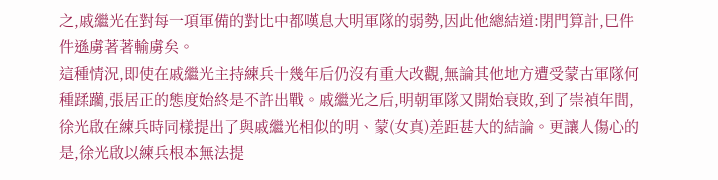之,戚繼光在對每一項軍備的對比中都嘆息大明軍隊的弱勢,因此他總結道:閉門算計,巳件件遜虜著著輸虜矣。
這種情況,即使在戚繼光主持練兵十幾年后仍沒有重大改觀,無論其他地方遭受蒙古軍隊何種蹂躪,張居正的態度始終是不許出戰。戚繼光之后,明朝軍隊又開始衰敗,到了崇禎年間,徐光啟在練兵時同樣提出了與戚繼光相似的明、蒙(女真)差距甚大的結論。更讓人傷心的是,徐光啟以練兵根本無法提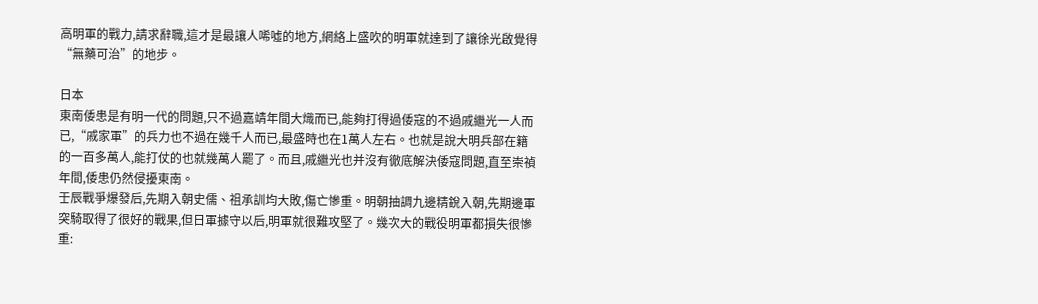高明軍的戰力,請求辭職,這才是最讓人唏噓的地方,網絡上盛吹的明軍就達到了讓徐光啟覺得“無藥可治”的地步。

日本
東南倭患是有明一代的問題,只不過嘉靖年間大熾而已,能夠打得過倭寇的不過戚繼光一人而已,“戚家軍”的兵力也不過在幾千人而已,最盛時也在1萬人左右。也就是說大明兵部在籍的一百多萬人,能打仗的也就幾萬人罷了。而且,戚繼光也并沒有徹底解決倭寇問題,直至崇禎年間,倭患仍然侵擾東南。
壬辰戰爭爆發后,先期入朝史儒、祖承訓均大敗,傷亡慘重。明朝抽調九邊精銳入朝,先期邊軍突騎取得了很好的戰果,但日軍據守以后,明軍就很難攻堅了。幾次大的戰役明軍都損失很慘重: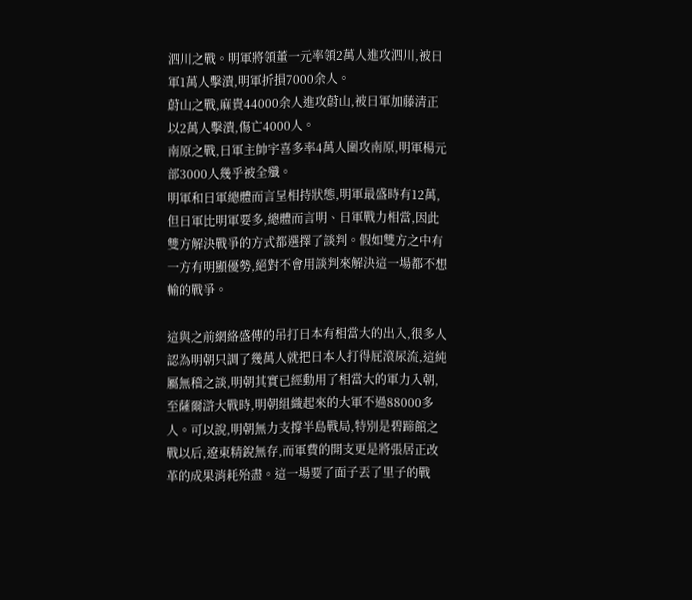泗川之戰。明軍將領董一元率領2萬人進攻泗川,被日軍1萬人擊潰,明軍折損7000余人。
蔚山之戰,麻貴44000余人進攻蔚山,被日軍加藤清正以2萬人擊潰,傷亡4000人。
南原之戰,日軍主帥宇喜多率4萬人圍攻南原,明軍楊元部3000人幾乎被全殲。
明軍和日軍總體而言呈相持狀態,明軍最盛時有12萬,但日軍比明軍要多,總體而言明、日軍戰力相當,因此雙方解決戰爭的方式都選擇了談判。假如雙方之中有一方有明顯優勢,絕對不會用談判來解決這一場都不想輸的戰爭。

這與之前網絡盛傳的吊打日本有相當大的出入,很多人認為明朝只調了幾萬人就把日本人打得屁滾尿流,這純屬無稽之談,明朝其實已經動用了相當大的軍力入朝,至薩爾滸大戰時,明朝組織起來的大軍不過88000多人。可以說,明朝無力支撐半島戰局,特別是碧蹄館之戰以后,遼東精銳無存,而軍費的開支更是將張居正改革的成果消耗殆盡。這一場要了面子丟了里子的戰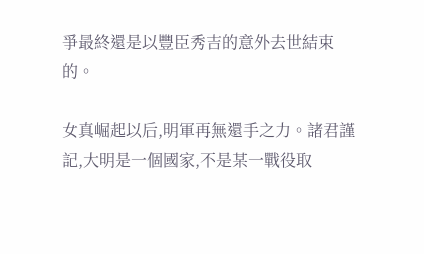爭最終還是以豐臣秀吉的意外去世結束的。

女真崛起以后,明軍再無還手之力。諸君謹記,大明是一個國家,不是某一戰役取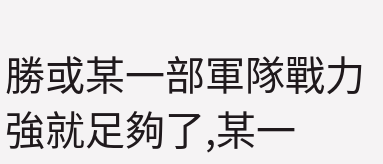勝或某一部軍隊戰力強就足夠了,某一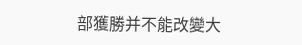部獲勝并不能改變大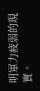明軍力疲弱的現實。